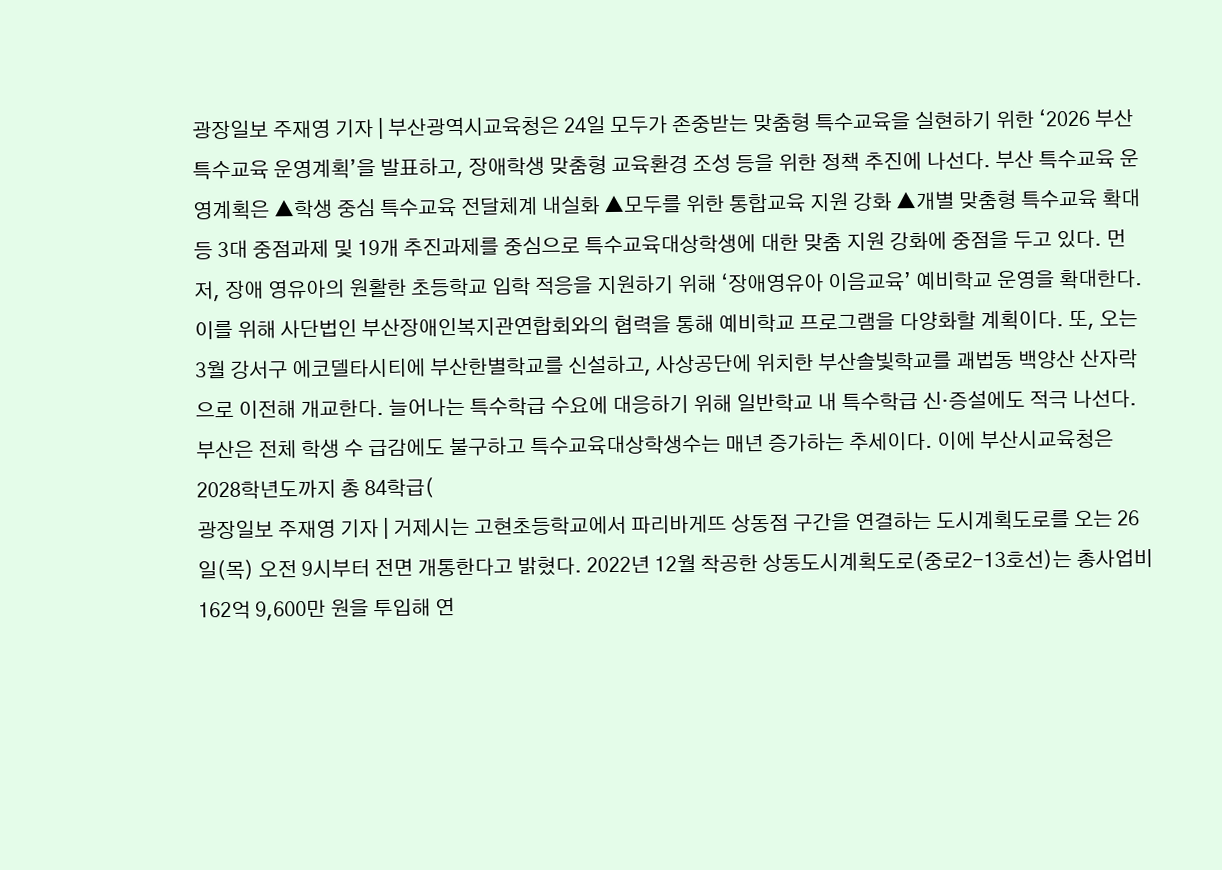광장일보 주재영 기자 | 부산광역시교육청은 24일 모두가 존중받는 맞춤형 특수교육을 실현하기 위한 ‘2026 부산특수교육 운영계획’을 발표하고, 장애학생 맞춤형 교육환경 조성 등을 위한 정책 추진에 나선다. 부산 특수교육 운영계획은 ▲학생 중심 특수교육 전달체계 내실화 ▲모두를 위한 통합교육 지원 강화 ▲개별 맞춤형 특수교육 확대 등 3대 중점과제 및 19개 추진과제를 중심으로 특수교육대상학생에 대한 맞춤 지원 강화에 중점을 두고 있다. 먼저, 장애 영유아의 원활한 초등학교 입학 적응을 지원하기 위해 ‘장애영유아 이음교육’ 예비학교 운영을 확대한다. 이를 위해 사단법인 부산장애인복지관연합회와의 협력을 통해 예비학교 프로그램을 다양화할 계획이다. 또, 오는 3월 강서구 에코델타시티에 부산한별학교를 신설하고, 사상공단에 위치한 부산솔빛학교를 괘법동 백양산 산자락으로 이전해 개교한다. 늘어나는 특수학급 수요에 대응하기 위해 일반학교 내 특수학급 신·증설에도 적극 나선다. 부산은 전체 학생 수 급감에도 불구하고 특수교육대상학생수는 매년 증가하는 추세이다. 이에 부산시교육청은 2028학년도까지 총 84학급(
광장일보 주재영 기자 | 거제시는 고현초등학교에서 파리바게뜨 상동점 구간을 연결하는 도시계획도로를 오는 26일(목) 오전 9시부터 전면 개통한다고 밝혔다. 2022년 12월 착공한 상동도시계획도로(중로2-13호선)는 총사업비 162억 9,600만 원을 투입해 연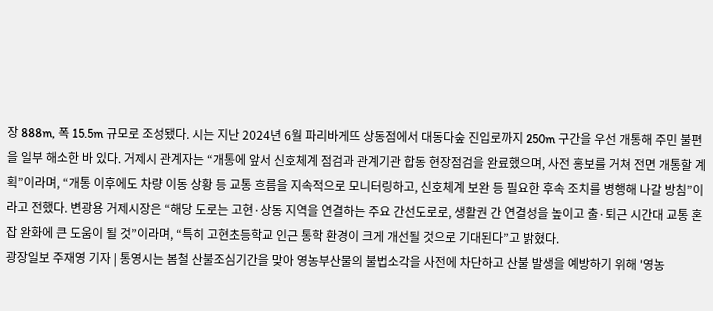장 888m, 폭 15.5m 규모로 조성됐다. 시는 지난 2024년 6월 파리바게뜨 상동점에서 대동다숲 진입로까지 250m 구간을 우선 개통해 주민 불편을 일부 해소한 바 있다. 거제시 관계자는 “개통에 앞서 신호체계 점검과 관계기관 합동 현장점검을 완료했으며, 사전 홍보를 거쳐 전면 개통할 계획”이라며, “개통 이후에도 차량 이동 상황 등 교통 흐름을 지속적으로 모니터링하고, 신호체계 보완 등 필요한 후속 조치를 병행해 나갈 방침”이라고 전했다. 변광용 거제시장은 “해당 도로는 고현·상동 지역을 연결하는 주요 간선도로로, 생활권 간 연결성을 높이고 출·퇴근 시간대 교통 혼잡 완화에 큰 도움이 될 것”이라며, “특히 고현초등학교 인근 통학 환경이 크게 개선될 것으로 기대된다”고 밝혔다.
광장일보 주재영 기자 | 통영시는 봄철 산불조심기간을 맞아 영농부산물의 불법소각을 사전에 차단하고 산불 발생을 예방하기 위해 '영농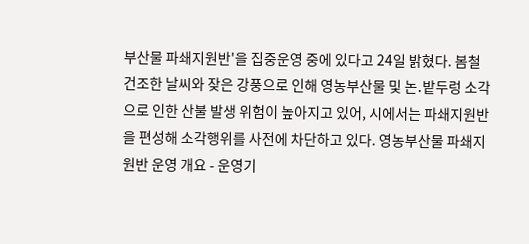부산물 파쇄지원반'을 집중운영 중에 있다고 24일 밝혔다. 봄철 건조한 날씨와 잦은 강풍으로 인해 영농부산물 및 논․밭두렁 소각으로 인한 산불 발생 위험이 높아지고 있어, 시에서는 파쇄지원반을 편성해 소각행위를 사전에 차단하고 있다. 영농부산물 파쇄지원반 운영 개요 - 운영기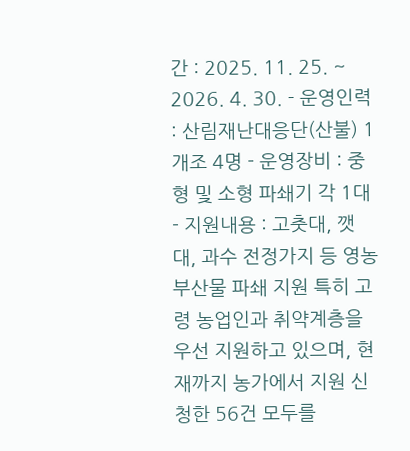간 : 2025. 11. 25. ~ 2026. 4. 30. - 운영인력 : 산림재난대응단(산불) 1개조 4명 - 운영장비 : 중형 및 소형 파쇄기 각 1대 - 지원내용 : 고춧대, 깻대, 과수 전정가지 등 영농부산물 파쇄 지원 특히 고령 농업인과 취약계층을 우선 지원하고 있으며, 현재까지 농가에서 지원 신청한 56건 모두를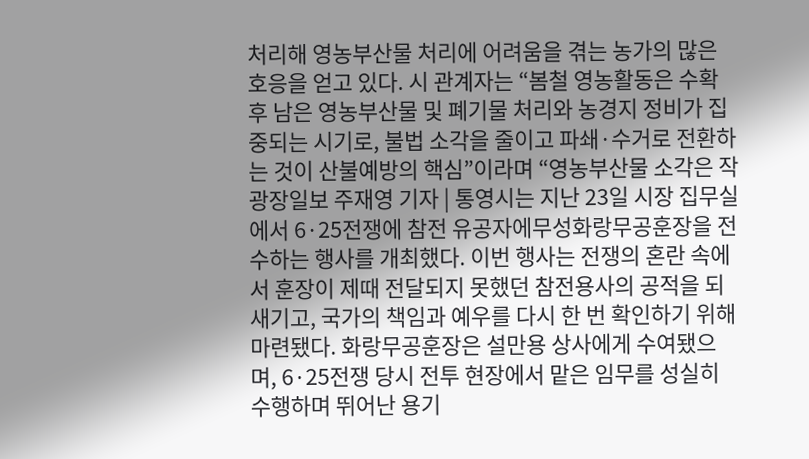처리해 영농부산물 처리에 어려움을 겪는 농가의 많은 호응을 얻고 있다. 시 관계자는 “봄철 영농활동은 수확 후 남은 영농부산물 및 폐기물 처리와 농경지 정비가 집중되는 시기로, 불법 소각을 줄이고 파쇄·수거로 전환하는 것이 산불예방의 핵심”이라며 “영농부산물 소각은 작
광장일보 주재영 기자 | 통영시는 지난 23일 시장 집무실에서 6·25전쟁에 참전 유공자에무성화랑무공훈장을 전수하는 행사를 개최했다. 이번 행사는 전쟁의 혼란 속에서 훈장이 제때 전달되지 못했던 참전용사의 공적을 되새기고, 국가의 책임과 예우를 다시 한 번 확인하기 위해 마련됐다. 화랑무공훈장은 설만용 상사에게 수여됐으며, 6·25전쟁 당시 전투 현장에서 맡은 임무를 성실히 수행하며 뛰어난 용기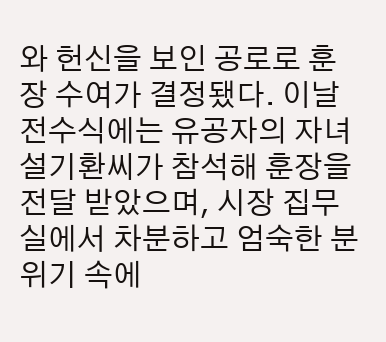와 헌신을 보인 공로로 훈장 수여가 결정됐다. 이날 전수식에는 유공자의 자녀 설기환씨가 참석해 훈장을 전달 받았으며, 시장 집무실에서 차분하고 엄숙한 분위기 속에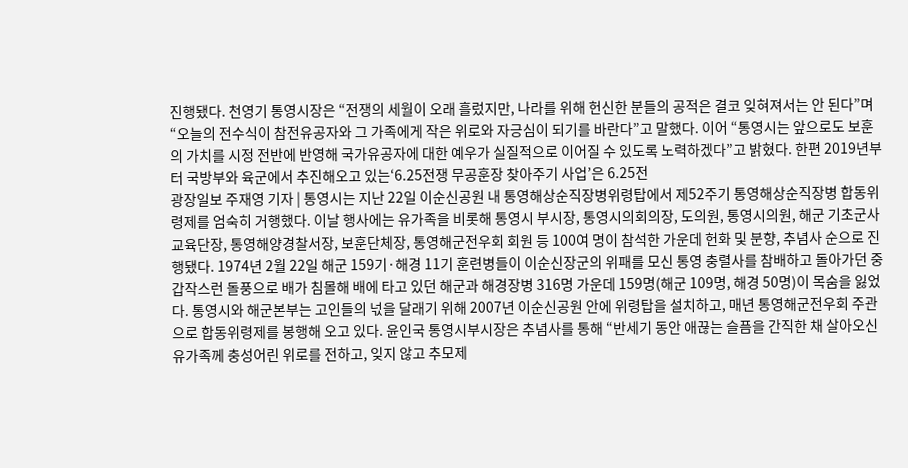진행됐다. 천영기 통영시장은 “전쟁의 세월이 오래 흘렀지만, 나라를 위해 헌신한 분들의 공적은 결코 잊혀져서는 안 된다”며 “오늘의 전수식이 참전유공자와 그 가족에게 작은 위로와 자긍심이 되기를 바란다”고 말했다. 이어 “통영시는 앞으로도 보훈의 가치를 시정 전반에 반영해 국가유공자에 대한 예우가 실질적으로 이어질 수 있도록 노력하겠다”고 밝혔다. 한편 2019년부터 국방부와 육군에서 추진해오고 있는‘6.25전쟁 무공훈장 찾아주기 사업’은 6.25전
광장일보 주재영 기자 | 통영시는 지난 22일 이순신공원 내 통영해상순직장병위령탑에서 제52주기 통영해상순직장병 합동위령제를 엄숙히 거행했다. 이날 행사에는 유가족을 비롯해 통영시 부시장, 통영시의회의장, 도의원, 통영시의원, 해군 기초군사교육단장, 통영해양경찰서장, 보훈단체장, 통영해군전우회 회원 등 100여 명이 참석한 가운데 헌화 및 분향, 추념사 순으로 진행됐다. 1974년 2월 22일 해군 159기·해경 11기 훈련병들이 이순신장군의 위패를 모신 통영 충렬사를 참배하고 돌아가던 중 갑작스런 돌풍으로 배가 침몰해 배에 타고 있던 해군과 해경장병 316명 가운데 159명(해군 109명, 해경 50명)이 목숨을 잃었다. 통영시와 해군본부는 고인들의 넋을 달래기 위해 2007년 이순신공원 안에 위령탑을 설치하고, 매년 통영해군전우회 주관으로 합동위령제를 봉행해 오고 있다. 윤인국 통영시부시장은 추념사를 통해 “반세기 동안 애끊는 슬픔을 간직한 채 살아오신 유가족께 충성어린 위로를 전하고, 잊지 않고 추모제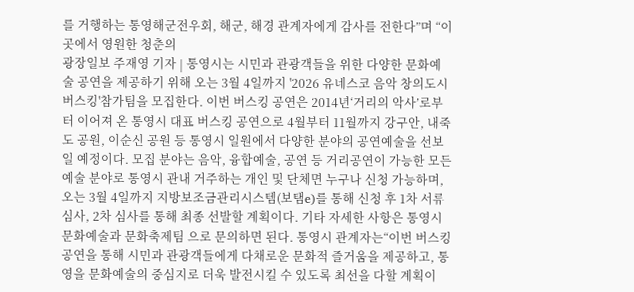를 거행하는 통영해군전우회, 해군, 해경 관계자에게 감사를 전한다”며 “이곳에서 영원한 청춘의
광장일보 주재영 기자 | 통영시는 시민과 관광객들을 위한 다양한 문화예술 공연을 제공하기 위해 오는 3월 4일까지 '2026 유네스코 음악 창의도시 버스킹'참가팀을 모집한다. 이번 버스킹 공연은 2014년‘거리의 악사’로부터 이어져 온 통영시 대표 버스킹 공연으로 4월부터 11월까지 강구안, 내죽도 공원, 이순신 공원 등 통영시 일원에서 다양한 분야의 공연예술을 선보일 예정이다. 모집 분야는 음악, 융합예술, 공연 등 거리공연이 가능한 모든 예술 분야로 통영시 관내 거주하는 개인 및 단체면 누구나 신청 가능하며, 오는 3월 4일까지 지방보조금관리시스템(보탬e)를 통해 신청 후 1차 서류심사, 2차 심사를 통해 최종 선발할 계획이다. 기타 자세한 사항은 통영시 문화예술과 문화축제팀 으로 문의하면 된다. 통영시 관계자는“이번 버스킹 공연을 통해 시민과 관광객들에게 다채로운 문화적 즐거움을 제공하고, 통영을 문화예술의 중심지로 더욱 발전시킬 수 있도록 최선을 다할 계획이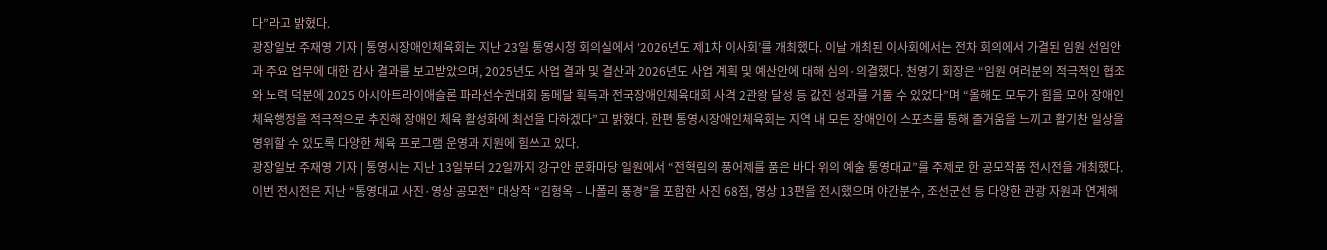다”라고 밝혔다.
광장일보 주재영 기자 | 통영시장애인체육회는 지난 23일 통영시청 회의실에서 ‘2026년도 제1차 이사회’를 개최했다. 이날 개최된 이사회에서는 전차 회의에서 가결된 임원 선임안과 주요 업무에 대한 감사 결과를 보고받았으며, 2025년도 사업 결과 및 결산과 2026년도 사업 계획 및 예산안에 대해 심의·의결했다. 천영기 회장은 “임원 여러분의 적극적인 협조와 노력 덕분에 2025 아시아트라이애슬론 파라선수권대회 동메달 획득과 전국장애인체육대회 사격 2관왕 달성 등 값진 성과를 거둘 수 있었다”며 “올해도 모두가 힘을 모아 장애인 체육행정을 적극적으로 추진해 장애인 체육 활성화에 최선을 다하겠다”고 밝혔다. 한편 통영시장애인체육회는 지역 내 모든 장애인이 스포츠를 통해 즐거움을 느끼고 활기찬 일상을 영위할 수 있도록 다양한 체육 프로그램 운영과 지원에 힘쓰고 있다.
광장일보 주재영 기자 | 통영시는 지난 13일부터 22일까지 강구안 문화마당 일원에서 “전혁림의 풍어제를 품은 바다 위의 예술 통영대교”를 주제로 한 공모작품 전시전을 개최했다. 이번 전시전은 지난 “통영대교 사진·영상 공모전” 대상작 “김형옥 – 나폴리 풍경”을 포함한 사진 68점, 영상 13편을 전시했으며 야간분수, 조선군선 등 다양한 관광 자원과 연계해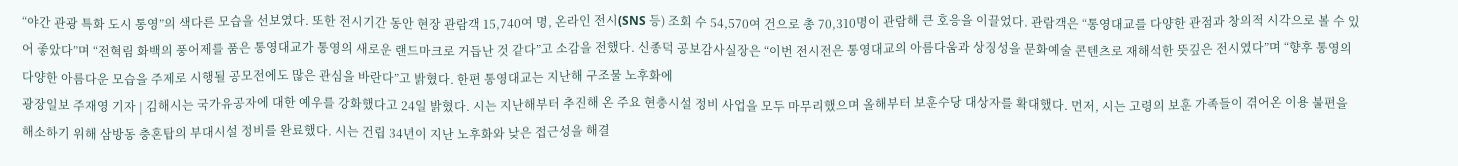“야간 관광 특화 도시 통영”의 색다른 모습을 선보였다. 또한 전시기간 동안 현장 관람객 15,740여 명, 온라인 전시(SNS 등) 조회 수 54,570여 건으로 총 70,310명이 관람해 큰 호응을 이끌었다. 관람객은 “통영대교를 다양한 관점과 창의적 시각으로 볼 수 있어 좋았다”며 “전혁림 화백의 풍어제를 품은 통영대교가 통영의 새로운 랜드마크로 거듭난 것 같다”고 소감을 전했다. 신종덕 공보감사실장은 “이번 전시전은 통영대교의 아름다움과 상징성을 문화예술 콘텐츠로 재해석한 뜻깊은 전시였다”며 “향후 통영의 다양한 아름다운 모습을 주제로 시행될 공모전에도 많은 관심을 바란다”고 밝혔다. 한편 통영대교는 지난해 구조물 노후화에
광장일보 주재영 기자 | 김해시는 국가유공자에 대한 예우를 강화했다고 24일 밝혔다. 시는 지난해부터 추진해 온 주요 현충시설 정비 사업을 모두 마무리했으며 올해부터 보훈수당 대상자를 확대했다. 먼저, 시는 고령의 보훈 가족들이 겪어온 이용 불편을 해소하기 위해 삼방동 충혼탑의 부대시설 정비를 완료했다. 시는 건립 34년이 지난 노후화와 낮은 접근성을 해결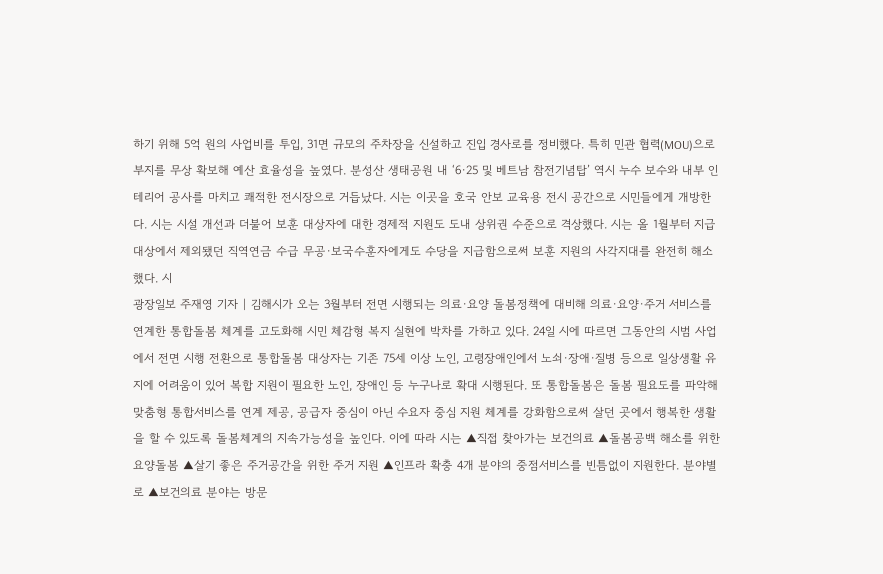하기 위해 5억 원의 사업비를 투입, 31면 규모의 주차장을 신설하고 진입 경사로를 정비했다. 특히 민관 협력(MOU)으로 부지를 무상 확보해 예산 효율성을 높였다. 분성산 생태공원 내 ‘6·25 및 베트남 참전기념탑’ 역시 누수 보수와 내부 인테리어 공사를 마치고 쾌적한 전시장으로 거듭났다. 시는 이곳을 호국 안보 교육용 전시 공간으로 시민들에게 개방한다. 시는 시설 개선과 더불어 보훈 대상자에 대한 경제적 지원도 도내 상위권 수준으로 격상했다. 시는 올 1월부터 지급 대상에서 제외됐던 직역연금 수급 무공·보국수훈자에게도 수당을 지급함으로써 보훈 지원의 사각지대를 완전히 해소했다. 시
광장일보 주재영 기자 | 김해시가 오는 3월부터 전면 시행되는 의료·요양 돌봄정책에 대비해 의료·요양·주거 서비스를 연계한 통합돌봄 체계를 고도화해 시민 체감형 복지 실현에 박차를 가하고 있다. 24일 시에 따르면 그동안의 시범 사업에서 전면 시행 전환으로 통합돌봄 대상자는 기존 75세 이상 노인, 고령장애인에서 노쇠·장애·질병 등으로 일상생활 유지에 어려움이 있어 복합 지원이 필요한 노인, 장애인 등 누구나로 확대 시행된다. 또 통합돌봄은 돌봄 필요도를 파악해 맞춤형 통합서비스를 연계 제공, 공급자 중심이 아닌 수요자 중심 지원 체계를 강화함으로써 살던 곳에서 행복한 생활을 할 수 있도록 돌봄체계의 지속가능성을 높인다. 이에 따라 시는 ▲직접 찾아가는 보건의료 ▲돌봄공백 해소를 위한 요양돌봄 ▲살기 좋은 주거공간을 위한 주거 지원 ▲인프라 확충 4개 분야의 중점서비스를 빈틈없이 지원한다. 분야별로 ▲보건의료 분야는 방문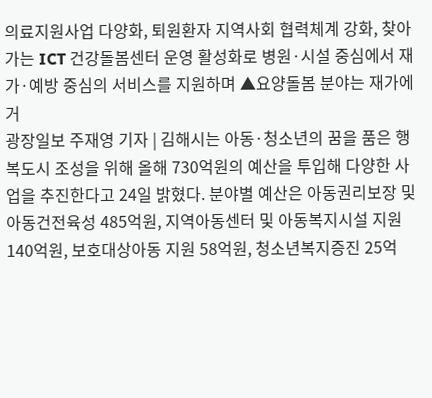의료지원사업 다양화, 퇴원환자 지역사회 협력체계 강화, 찾아가는 ICT 건강돌봄센터 운영 활성화로 병원·시설 중심에서 재가·예방 중심의 서비스를 지원하며 ▲요양돌봄 분야는 재가에 거
광장일보 주재영 기자 | 김해시는 아동·청소년의 꿈을 품은 행복도시 조성을 위해 올해 730억원의 예산을 투입해 다양한 사업을 추진한다고 24일 밝혔다. 분야별 예산은 아동권리보장 및 아동건전육성 485억원, 지역아동센터 및 아동복지시설 지원 140억원, 보호대상아동 지원 58억원, 청소년복지증진 25억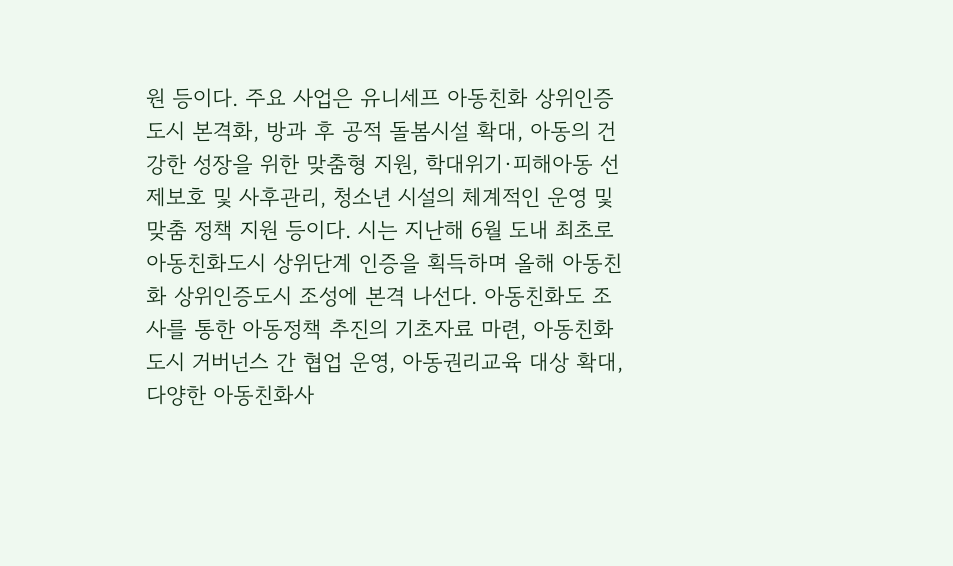원 등이다. 주요 사업은 유니세프 아동친화 상위인증 도시 본격화, 방과 후 공적 돌봄시설 확대, 아동의 건강한 성장을 위한 맞춤형 지원, 학대위기·피해아동 선제보호 및 사후관리, 청소년 시설의 체계적인 운영 및 맞춤 정책 지원 등이다. 시는 지난해 6월 도내 최초로 아동친화도시 상위단계 인증을 획득하며 올해 아동친화 상위인증도시 조성에 본격 나선다. 아동친화도 조사를 통한 아동정책 추진의 기초자료 마련, 아동친화도시 거버넌스 간 협업 운영, 아동권리교육 대상 확대, 다양한 아동친화사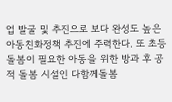업 발굴 및 추진으로 보다 완성도 높은 아동친화정책 추진에 주력한다. 또 초등돌봄이 필요한 아동을 위한 방과 후 공적 돌봄 시설인 다함께돌봄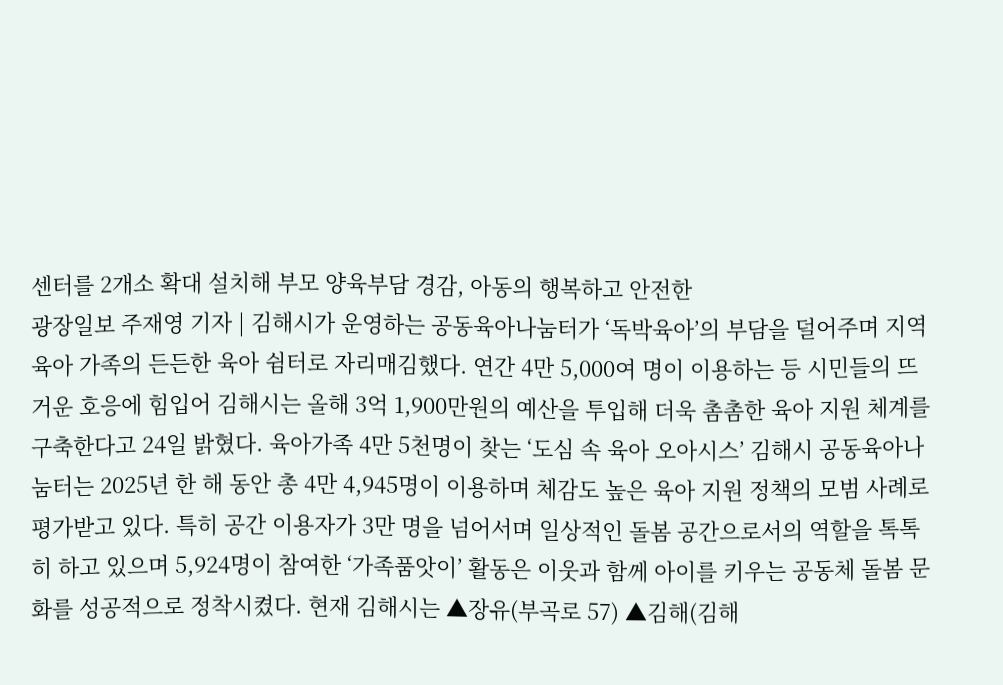센터를 2개소 확대 설치해 부모 양육부담 경감, 아동의 행복하고 안전한
광장일보 주재영 기자 | 김해시가 운영하는 공동육아나눔터가 ‘독박육아’의 부담을 덜어주며 지역 육아 가족의 든든한 육아 쉼터로 자리매김했다. 연간 4만 5,000여 명이 이용하는 등 시민들의 뜨거운 호응에 힘입어 김해시는 올해 3억 1,900만원의 예산을 투입해 더욱 촘촘한 육아 지원 체계를 구축한다고 24일 밝혔다. 육아가족 4만 5천명이 찾는 ‘도심 속 육아 오아시스’ 김해시 공동육아나눔터는 2025년 한 해 동안 총 4만 4,945명이 이용하며 체감도 높은 육아 지원 정책의 모범 사례로 평가받고 있다. 특히 공간 이용자가 3만 명을 넘어서며 일상적인 돌봄 공간으로서의 역할을 톡톡히 하고 있으며 5,924명이 참여한 ‘가족품앗이’ 활동은 이웃과 함께 아이를 키우는 공동체 돌봄 문화를 성공적으로 정착시켰다. 현재 김해시는 ▲장유(부곡로 57) ▲김해(김해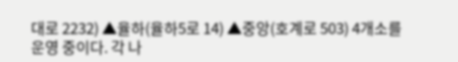대로 2232) ▲율하(율하5로 14) ▲중앙(호계로 503) 4개소를 운영 중이다. 각 나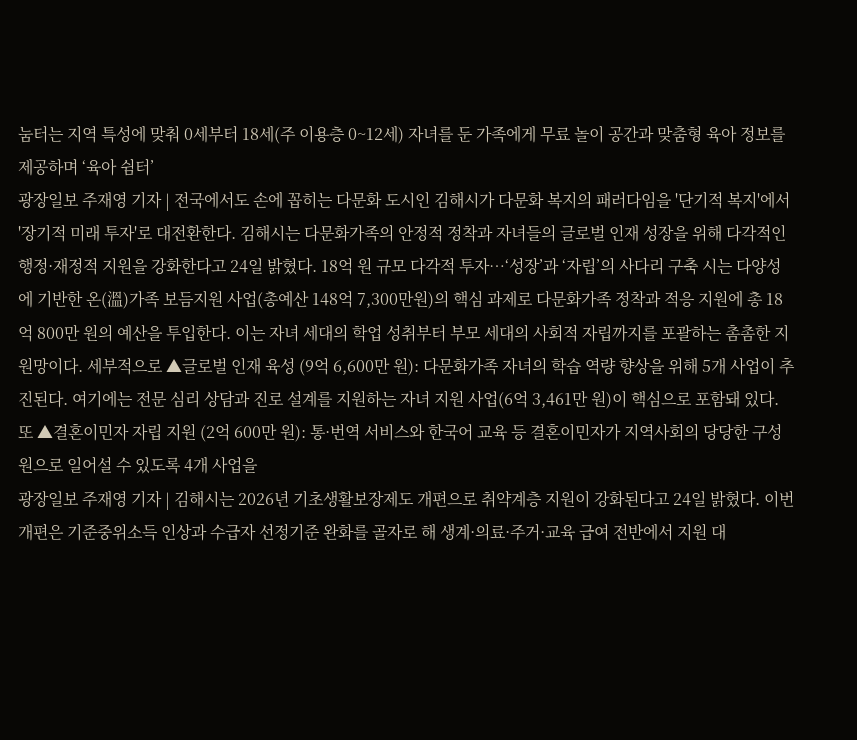눔터는 지역 특성에 맞춰 0세부터 18세(주 이용층 0~12세) 자녀를 둔 가족에게 무료 놀이 공간과 맞춤형 육아 정보를 제공하며 ‘육아 쉼터’
광장일보 주재영 기자 | 전국에서도 손에 꼽히는 다문화 도시인 김해시가 다문화 복지의 패러다임을 '단기적 복지'에서 '장기적 미래 투자'로 대전환한다. 김해시는 다문화가족의 안정적 정착과 자녀들의 글로벌 인재 성장을 위해 다각적인 행정·재정적 지원을 강화한다고 24일 밝혔다. 18억 원 규모 다각적 투자…‘성장’과 ‘자립’의 사다리 구축 시는 다양성에 기반한 온(溫)가족 보듬지원 사업(총예산 148억 7,300만원)의 핵심 과제로 다문화가족 정착과 적응 지원에 총 18억 800만 원의 예산을 투입한다. 이는 자녀 세대의 학업 성취부터 부모 세대의 사회적 자립까지를 포괄하는 촘촘한 지원망이다. 세부적으로 ▲글로벌 인재 육성 (9억 6,600만 원): 다문화가족 자녀의 학습 역량 향상을 위해 5개 사업이 추진된다. 여기에는 전문 심리 상담과 진로 설계를 지원하는 자녀 지원 사업(6억 3,461만 원)이 핵심으로 포함돼 있다. 또 ▲결혼이민자 자립 지원 (2억 600만 원): 통·번역 서비스와 한국어 교육 등 결혼이민자가 지역사회의 당당한 구성원으로 일어설 수 있도록 4개 사업을
광장일보 주재영 기자 | 김해시는 2026년 기초생활보장제도 개편으로 취약계층 지원이 강화된다고 24일 밝혔다. 이번 개편은 기준중위소득 인상과 수급자 선정기준 완화를 골자로 해 생계·의료·주거·교육 급여 전반에서 지원 대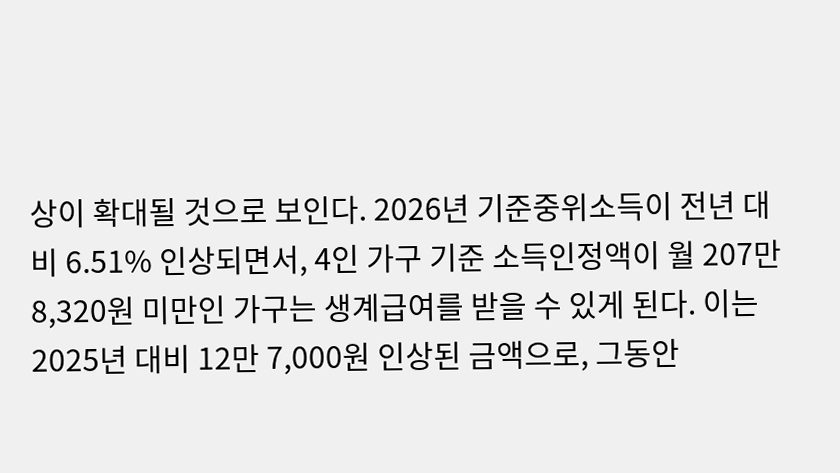상이 확대될 것으로 보인다. 2026년 기준중위소득이 전년 대비 6.51% 인상되면서, 4인 가구 기준 소득인정액이 월 207만 8,320원 미만인 가구는 생계급여를 받을 수 있게 된다. 이는 2025년 대비 12만 7,000원 인상된 금액으로, 그동안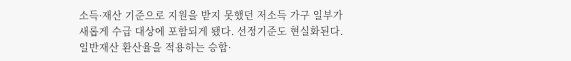소득·재산 기준으로 지원을 받지 못했던 저소득 가구 일부가 새롭게 수급 대상에 포함되게 됐다. 선정기준도 현실화된다. 일반재산 환산율을 적용하는 승합·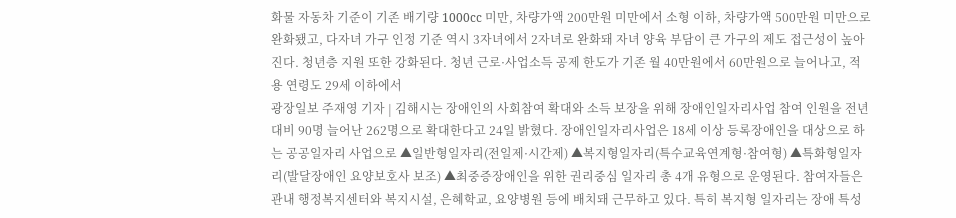화물 자동차 기준이 기존 배기량 1000cc 미만, 차량가액 200만원 미만에서 소형 이하, 차량가액 500만원 미만으로 완화됐고, 다자녀 가구 인정 기준 역시 3자녀에서 2자녀로 완화돼 자녀 양육 부담이 큰 가구의 제도 접근성이 높아진다. 청년층 지원 또한 강화된다. 청년 근로·사업소득 공제 한도가 기존 월 40만원에서 60만원으로 늘어나고, 적용 연령도 29세 이하에서
광장일보 주재영 기자 | 김해시는 장애인의 사회참여 확대와 소득 보장을 위해 장애인일자리사업 참여 인원을 전년 대비 90명 늘어난 262명으로 확대한다고 24일 밝혔다. 장애인일자리사업은 18세 이상 등록장애인을 대상으로 하는 공공일자리 사업으로 ▲일반형일자리(전일제·시간제) ▲복지형일자리(특수교육연계형·참여형) ▲특화형일자리(발달장애인 요양보호사 보조) ▲최중증장애인을 위한 권리중심 일자리 총 4개 유형으로 운영된다. 참여자들은 관내 행정복지센터와 복지시설, 은혜학교, 요양병원 등에 배치돼 근무하고 있다. 특히 복지형 일자리는 장애 특성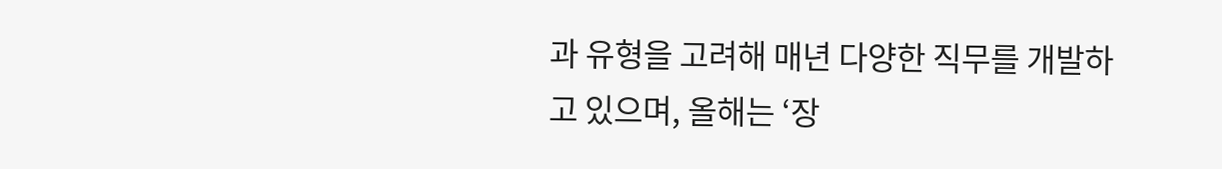과 유형을 고려해 매년 다양한 직무를 개발하고 있으며, 올해는 ‘장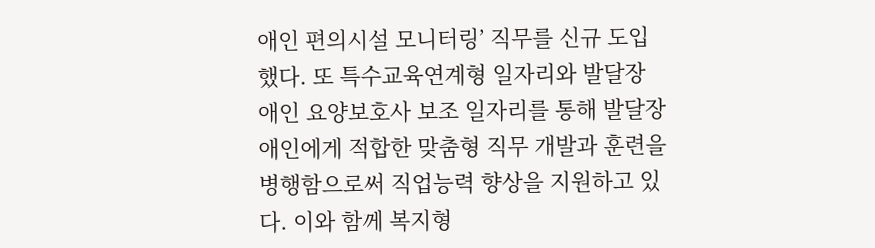애인 편의시설 모니터링’ 직무를 신규 도입했다. 또 특수교육연계형 일자리와 발달장애인 요양보호사 보조 일자리를 통해 발달장애인에게 적합한 맞춤형 직무 개발과 훈련을 병행함으로써 직업능력 향상을 지원하고 있다. 이와 함께 복지형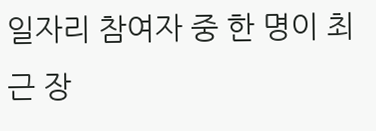일자리 참여자 중 한 명이 최근 장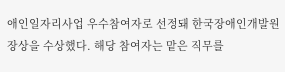애인일자리사업 우수참여자로 선정돼 한국장애인개발원장상을 수상했다. 해당 참여자는 맡은 직무를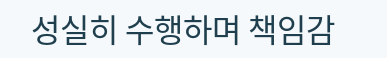성실히 수행하며 책임감